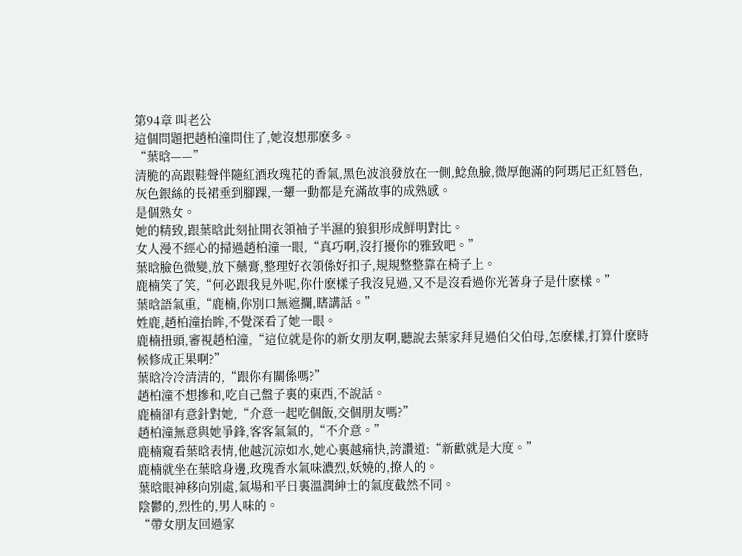第94章 叫老公
這個問題把趙柏潼問住了,她沒想那麽多。
“葉晗——”
清脆的高跟鞋聲伴隨紅酒玫瑰花的香氣,黑色波浪發放在一側,鯰魚臉,微厚飽滿的阿瑪尼正紅唇色,灰色銀絲的長裙垂到腳踝,一顰一動都是充滿故事的成熟感。
是個熟女。
她的精致,跟葉晗此刻扯開衣領袖子半濕的狼狽形成鮮明對比。
女人漫不經心的掃過趙柏潼一眼,“真巧啊,沒打擾你的雅致吧。”
葉晗臉色微變,放下藥膏,整理好衣領係好扣子,規規整整靠在椅子上。
鹿楠笑了笑,“何必跟我見外呢,你什麽樣子我沒見過,又不是沒看過你光著身子是什麽樣。”
葉晗語氣重,“鹿楠,你別口無遮攔,瞎講話。”
姓鹿,趙柏潼抬眸,不覺深看了她一眼。
鹿楠扭頭,審視趙柏潼,“這位就是你的新女朋友啊,聽說去葉家拜見過伯父伯母,怎麽樣,打算什麽時候修成正果啊?”
葉晗冷冷清清的,“跟你有關係嗎?”
趙柏潼不想摻和,吃自己盤子裏的東西,不說話。
鹿楠卻有意針對她,“介意一起吃個飯,交個朋友嗎?”
趙柏潼無意與她爭鋒,客客氣氣的,“不介意。”
鹿楠窺看葉晗表情,他越沉涼如水,她心裏越痛快,誇讚道:“新歡就是大度。”
鹿楠就坐在葉晗身邊,玫瑰香水氣味濃烈,妖嬈的,撩人的。
葉晗眼神移向別處,氣場和平日裏溫潤紳士的氣度截然不同。
陰鬱的,烈性的,男人味的。
“帶女朋友回過家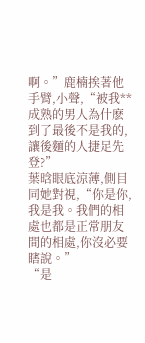啊。”鹿楠挨著他手臂,小聲,“被我**成熟的男人為什麽到了最後不是我的,讓後麵的人捷足先登?”
葉晗眼底涼薄,側目同她對視,“你是你,我是我。我們的相處也都是正常朋友間的相處,你沒必要瞎說。”
“是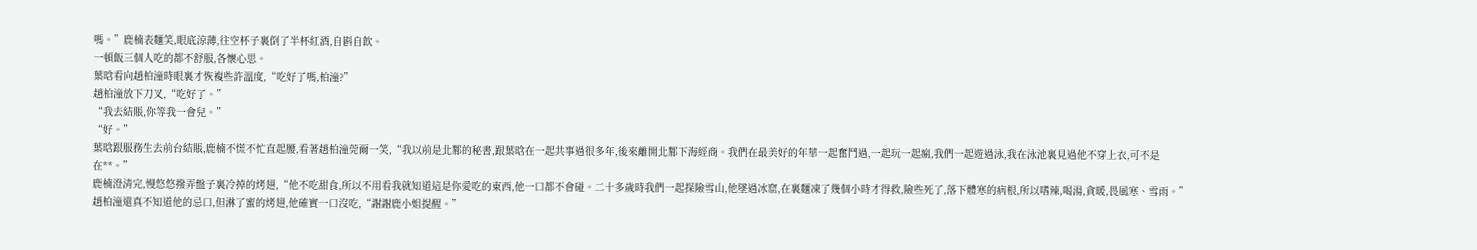嗎。”鹿楠表麵笑,眼底涼薄,往空杯子裏倒了半杯紅酒,自斟自飲。
一頓飯三個人吃的都不舒服,各懷心思。
葉晗看向趙柏潼時眼裏才恢複些許溫度,“吃好了嗎,柏潼?”
趙柏潼放下刀叉,“吃好了。”
“我去結賬,你等我一會兒。”
“好。”
葉晗跟服務生去前台結賬,鹿楠不慌不忙直起腰,看著趙柏潼莞爾一笑,“我以前是北鄴的秘書,跟葉晗在一起共事過很多年,後來離開北鄴下海經商。我們在最美好的年華一起奮鬥過,一起玩一起瘋,我們一起遊過泳,我在泳池裏見過他不穿上衣,可不是在**。”
鹿楠澄清完,慢悠悠撥弄盤子裏冷掉的烤翅,“他不吃甜食,所以不用看我就知道這是你愛吃的東西,他一口都不會碰。二十多歲時我們一起探險雪山,他墜過冰窟,在裏麵凍了幾個小時才得救,險些死了,落下體寒的病根,所以嗜辣,喝湯,貪暖,畏風寒、雪雨。”
趙柏潼還真不知道他的忌口,但淋了蜜的烤翅,他確實一口沒吃,“謝謝鹿小姐提醒。”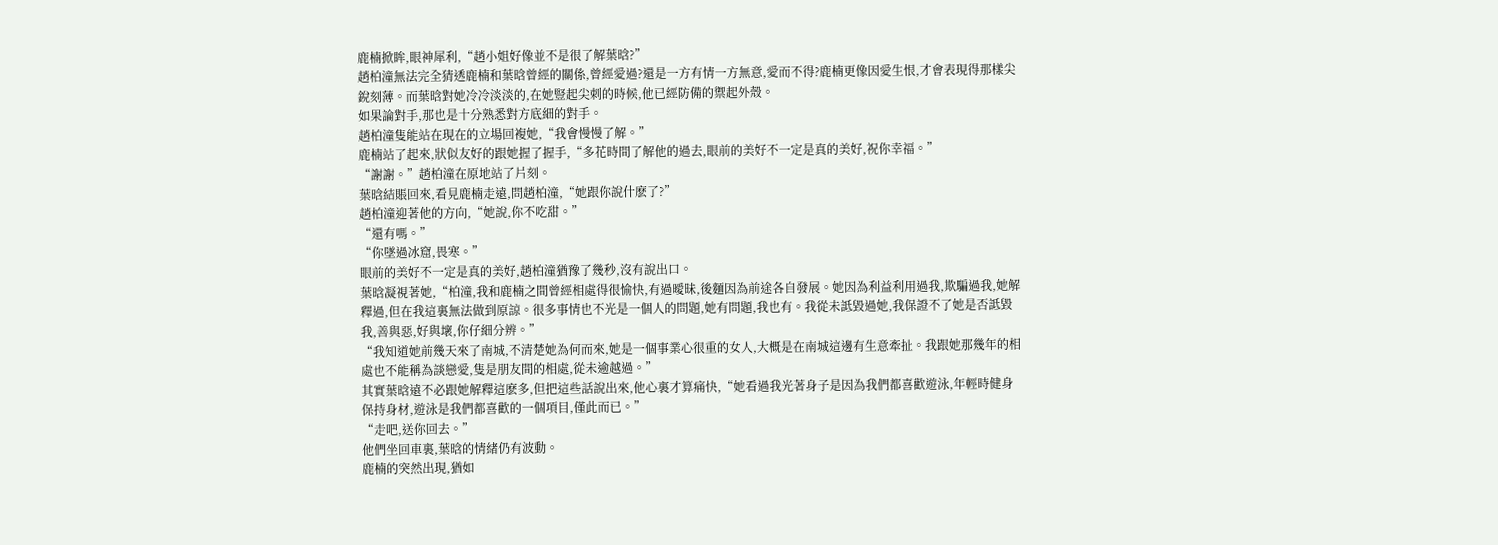鹿楠掀眸,眼神犀利,“趙小姐好像並不是很了解葉晗?”
趙柏潼無法完全猜透鹿楠和葉晗曾經的關係,曾經愛過?還是一方有情一方無意,愛而不得?鹿楠更像因愛生恨,才會表現得那樣尖銳刻薄。而葉晗對她冷冷淡淡的,在她豎起尖刺的時候,他已經防備的禦起外殼。
如果論對手,那也是十分熟悉對方底細的對手。
趙柏潼隻能站在現在的立場回複她,“我會慢慢了解。”
鹿楠站了起來,狀似友好的跟她握了握手,“多花時間了解他的過去,眼前的美好不一定是真的美好,祝你幸福。”
“謝謝。”趙柏潼在原地站了片刻。
葉晗結賬回來,看見鹿楠走遠,問趙柏潼,“她跟你說什麽了?”
趙柏潼迎著他的方向,“她說,你不吃甜。”
“還有嗎。”
“你墜過冰窟,畏寒。”
眼前的美好不一定是真的美好,趙柏潼猶豫了幾秒,沒有說出口。
葉晗凝視著她,“柏潼,我和鹿楠之間曾經相處得很愉快,有過曖昧,後麵因為前途各自發展。她因為利益利用過我,欺騙過我,她解釋過,但在我這裏無法做到原諒。很多事情也不光是一個人的問題,她有問題,我也有。我從未詆毀過她,我保證不了她是否詆毀我,善與惡,好與壞,你仔細分辨。”
“我知道她前幾天來了南城,不清楚她為何而來,她是一個事業心很重的女人,大概是在南城這邊有生意牽扯。我跟她那幾年的相處也不能稱為談戀愛,隻是朋友間的相處,從未逾越過。”
其實葉晗遠不必跟她解釋這麽多,但把這些話說出來,他心裏才算痛快,“她看過我光著身子是因為我們都喜歡遊泳,年輕時健身保持身材,遊泳是我們都喜歡的一個項目,僅此而已。”
“走吧,送你回去。”
他們坐回車裏,葉晗的情緒仍有波動。
鹿楠的突然出現,猶如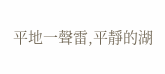平地一聲雷,平靜的湖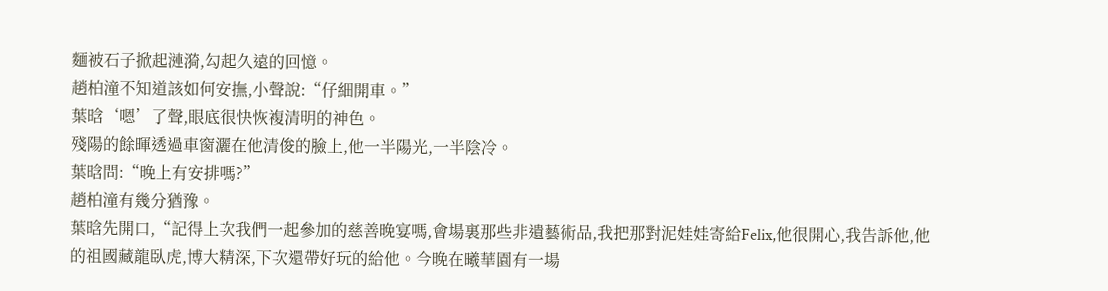麵被石子掀起漣漪,勾起久遠的回憶。
趙柏潼不知道該如何安撫,小聲說:“仔細開車。”
葉晗‘嗯’了聲,眼底很快恢複清明的神色。
殘陽的餘暉透過車窗灑在他清俊的臉上,他一半陽光,一半陰冷。
葉晗問:“晚上有安排嗎?”
趙柏潼有幾分猶豫。
葉晗先開口,“記得上次我們一起參加的慈善晚宴嗎,會場裏那些非遺藝術品,我把那對泥娃娃寄給Felix,他很開心,我告訴他,他的祖國藏龍臥虎,博大精深,下次還帶好玩的給他。今晚在曦華園有一場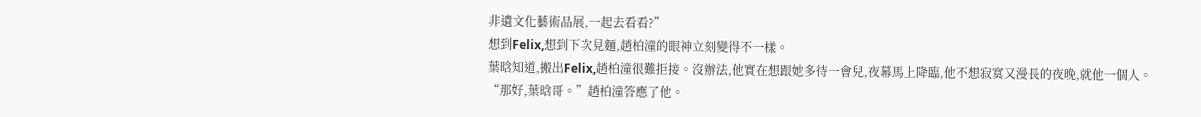非遺文化藝術品展,一起去看看?”
想到Felix,想到下次見麵,趙柏潼的眼神立刻變得不一樣。
葉晗知道,搬出Felix,趙柏潼很難拒接。沒辦法,他實在想跟她多待一會兒,夜幕馬上降臨,他不想寂寞又漫長的夜晚,就他一個人。
“那好,葉晗哥。”趙柏潼答應了他。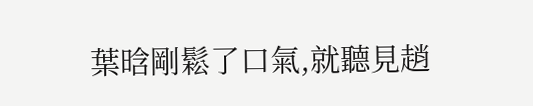葉晗剛鬆了口氣,就聽見趙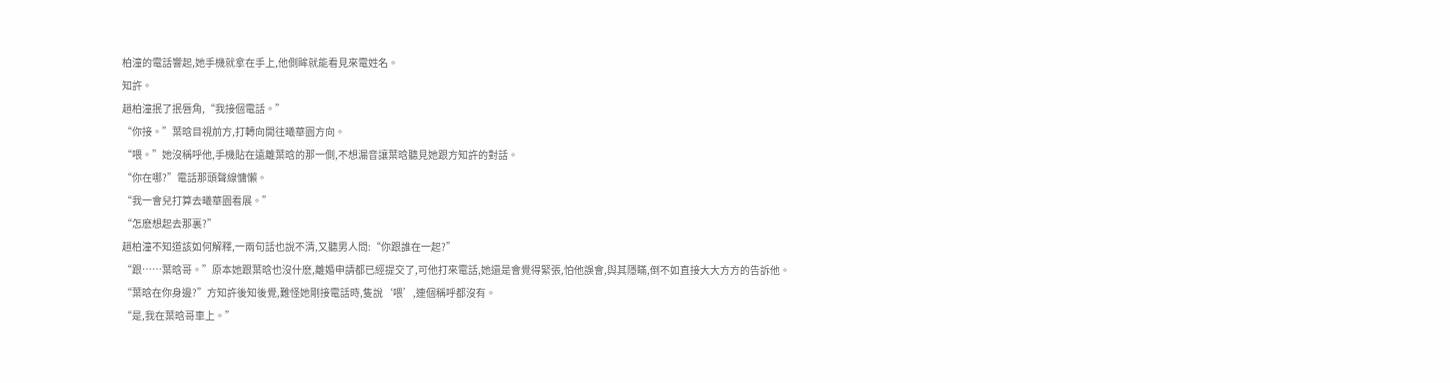柏潼的電話響起,她手機就拿在手上,他側眸就能看見來電姓名。
知許。
趙柏潼抿了抿唇角,“我接個電話。”
“你接。”葉晗目視前方,打轉向開往曦華園方向。
“喂。”她沒稱呼他,手機貼在遠離葉晗的那一側,不想漏音讓葉晗聽見她跟方知許的對話。
“你在哪?”電話那頭聲線慵懶。
“我一會兒打算去曦華園看展。”
“怎麽想起去那裏?”
趙柏潼不知道該如何解釋,一兩句話也說不清,又聽男人問:“你跟誰在一起?”
“跟……葉晗哥。”原本她跟葉晗也沒什麽,離婚申請都已經提交了,可他打來電話,她還是會覺得緊張,怕他誤會,與其隱瞞,倒不如直接大大方方的告訴他。
“葉晗在你身邊?”方知許後知後覺,難怪她剛接電話時,隻說‘喂’,連個稱呼都沒有。
“是,我在葉晗哥車上。”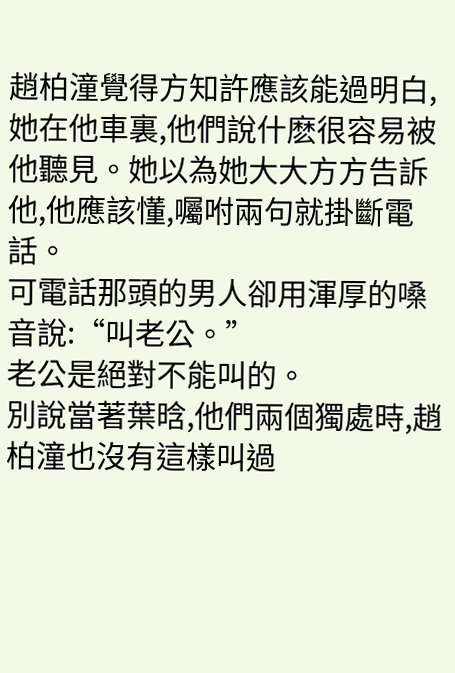趙柏潼覺得方知許應該能過明白,她在他車裏,他們說什麽很容易被他聽見。她以為她大大方方告訴他,他應該懂,囑咐兩句就掛斷電話。
可電話那頭的男人卻用渾厚的嗓音說:“叫老公。”
老公是絕對不能叫的。
別說當著葉晗,他們兩個獨處時,趙柏潼也沒有這樣叫過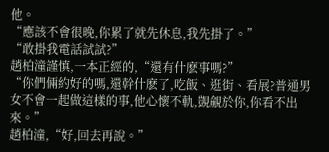他。
“應該不會很晚,你累了就先休息,我先掛了。”
“敢掛我電話試試?”
趙柏潼謹慎,一本正經的,“還有什麽事嗎?”
“你們倆約好的嗎,還幹什麽了,吃飯、逛街、看展?普通男女不會一起做這樣的事,他心懷不軌,覬覦於你,你看不出來。”
趙柏潼,“好,回去再說。”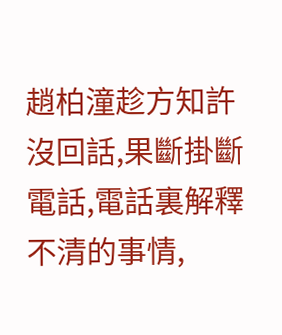趙柏潼趁方知許沒回話,果斷掛斷電話,電話裏解釋不清的事情,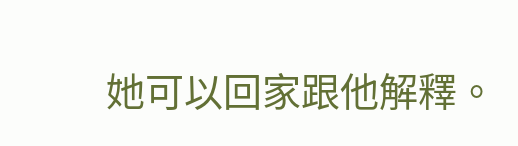她可以回家跟他解釋。